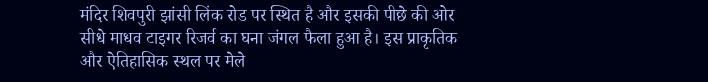मंदिर शिवपुरी झांसी लिंक रोड पर स्थित है और इसकी पीछे की ओर सीधे माधव टाइगर रिजर्व का घना जंगल फैला हुआ है। इस प्राकृतिक और ऐतिहासिक स्थल पर मेले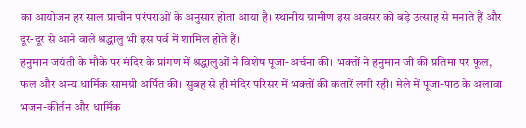का आयोजन हर साल प्राचीन परंपराओं के अनुसार होता आया है। स्थानीय ग्रामीण इस अवसर को बड़े उत्साह से मनाते हैं और दूर-दूर से आने वाले श्रद्धालु भी इस पर्व में शामिल होते हैं।
हनुमान जयंती के मौके पर मंदिर के प्रांगण में श्रद्धालुओं ने विशेष पूजा-अर्चना की। भक्तों ने हनुमान जी की प्रतिमा पर फूल, फल और अन्य धार्मिक सामग्री अर्पित की। सुबह से ही मंदिर परिसर में भक्तों की कतारें लगी रही। मेले में पूजा-पाठ के अलावा भजन-कीर्तन और धार्मिक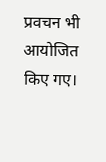प्रवचन भी आयोजित किए गए।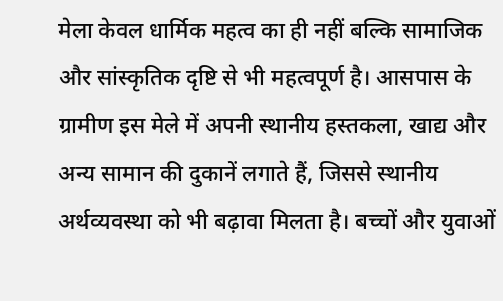मेला केवल धार्मिक महत्व का ही नहीं बल्कि सामाजिक और सांस्कृतिक दृष्टि से भी महत्वपूर्ण है। आसपास के ग्रामीण इस मेले में अपनी स्थानीय हस्तकला, खाद्य और अन्य सामान की दुकानें लगाते हैं, जिससे स्थानीय अर्थव्यवस्था को भी बढ़ावा मिलता है। बच्चों और युवाओं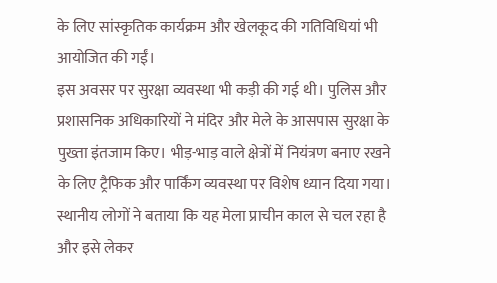के लिए सांस्कृतिक कार्यक्रम और खेलकूद की गतिविधियां भी आयोजित की गईं।
इस अवसर पर सुरक्षा व्यवस्था भी कड़ी की गई थी। पुलिस और प्रशासनिक अधिकारियों ने मंदिर और मेले के आसपास सुरक्षा के पुख्ता इंतजाम किए। भीड़-भाड़ वाले क्षेत्रों में नियंत्रण बनाए रखने के लिए ट्रैफिक और पार्किंग व्यवस्था पर विशेष ध्यान दिया गया।
स्थानीय लोगों ने बताया कि यह मेला प्राचीन काल से चल रहा है और इसे लेकर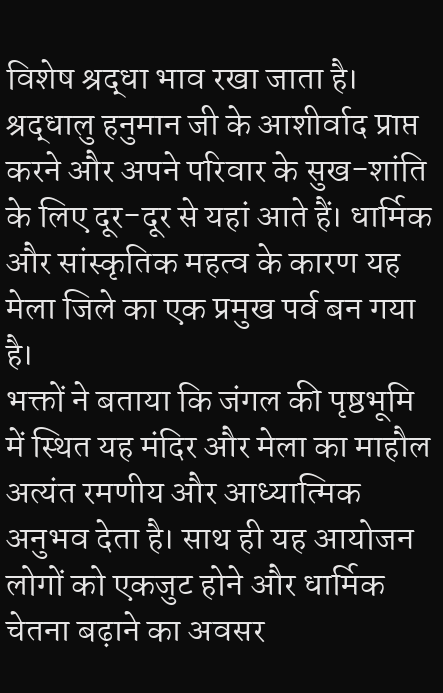विशेष श्रद्धा भाव रखा जाता है। श्रद्धालु हनुमान जी के आशीर्वाद प्राप्त करने और अपने परिवार के सुख-शांति के लिए दूर-दूर से यहां आते हैं। धार्मिक और सांस्कृतिक महत्व के कारण यह मेला जिले का एक प्रमुख पर्व बन गया है।
भक्तों ने बताया कि जंगल की पृष्ठभूमि में स्थित यह मंदिर और मेला का माहौल अत्यंत रमणीय और आध्यात्मिक अनुभव देता है। साथ ही यह आयोजन लोगों को एकजुट होने और धार्मिक चेतना बढ़ाने का अवसर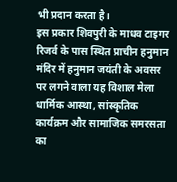भी प्रदान करता है।
इस प्रकार शिवपुरी के माधव टाइगर रिजर्व के पास स्थित प्राचीन हनुमान मंदिर में हनुमान जयंती के अवसर पर लगने वाला यह विशाल मेला धार्मिक आस्था, सांस्कृतिक कार्यक्रम और सामाजिक समरसता का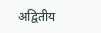अद्वितीय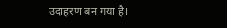उदाहरण बन गया है।